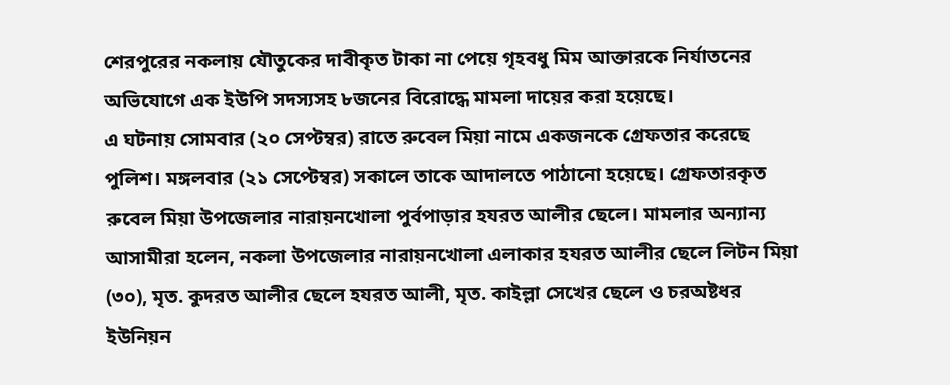শেরপুরের নকলায় যৌতুকের দাবীকৃত টাকা না পেয়ে গৃহবধু মিম আক্তারকে নির্যাতনের অভিযোগে এক ইউপি সদস্যসহ ৮জনের বিরোদ্ধে মামলা দায়ের করা হয়েছে।
এ ঘটনায় সোমবার (২০ সেপ্টম্বর) রাতে রুবেল মিয়া নামে একজনকে গ্রেফতার করেছে পুলিশ। মঙ্গলবার (২১ সেপ্টেম্বর) সকালে তাকে আদালতে পাঠানো হয়েছে। গ্রেফতারকৃত রুবেল মিয়া উপজেলার নারায়নখোলা পুর্বপাড়ার হযরত আলীর ছেলে। মামলার অন্যান্য আসামীরা হলেন, নকলা উপজেলার নারায়নখোলা এলাকার হযরত আলীর ছেলে লিটন মিয়া (৩০), মৃত. কুদরত আলীর ছেলে হযরত আলী, মৃত. কাইল্লা সেখের ছেলে ও চরঅষ্টধর ইউনিয়ন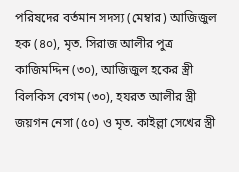পরিষদের বর্তমান সদস্য (মেম্বার) আজিজুল হক (৪০), মৃত. সিরাজ আলীর পুত্র কাজিমদ্দিন (৩০), আজিজুল হকের স্ত্রী বিলকিস বেগম (৩০), হযরত আলীর স্ত্রী জয়গন নেসা (৫০) ও মৃত. কাইল্লা সেখের স্ত্রী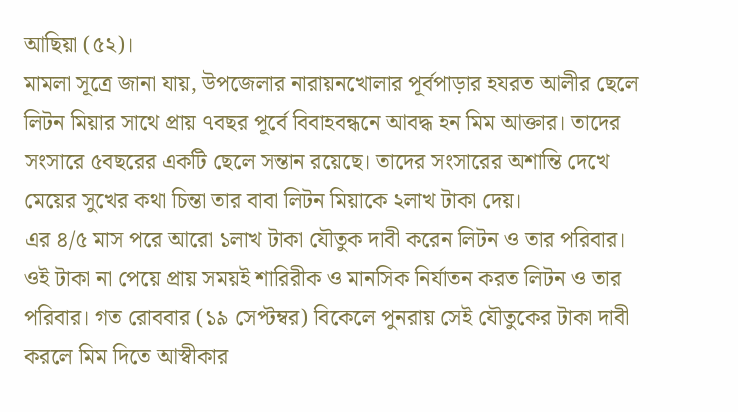আছিয়া (৫২)।
মামলা সূত্রে জানা যায়, উপজেলার নারায়নখোলার পূর্বপাড়ার হযরত আলীর ছেলে লিটন মিয়ার সাথে প্রায় ৭বছর পূর্বে বিবাহবন্ধনে আবদ্ধ হন মিম আক্তার। তাদের সংসারে ৫বছরের একটি ছেলে সন্তান রয়েছে। তাদের সংসারের অশান্তি দেখে মেয়ের সুখের কথা চিন্তা তার বাবা লিটন মিয়াকে ২লাখ টাকা দেয়।
এর ৪/৫ মাস পরে আরো ১লাখ টাকা যৌতুক দাবী করেন লিটন ও তার পরিবার। ওই টাকা না পেয়ে প্রায় সময়ই শারিরীক ও মানসিক নির্যাতন করত লিটন ও তার পরিবার। গত রোববার (১৯ সেপ্টম্বর) বিকেলে পুনরায় সেই যৌতুকের টাকা দাবী করলে মিম দিতে আস্বীকার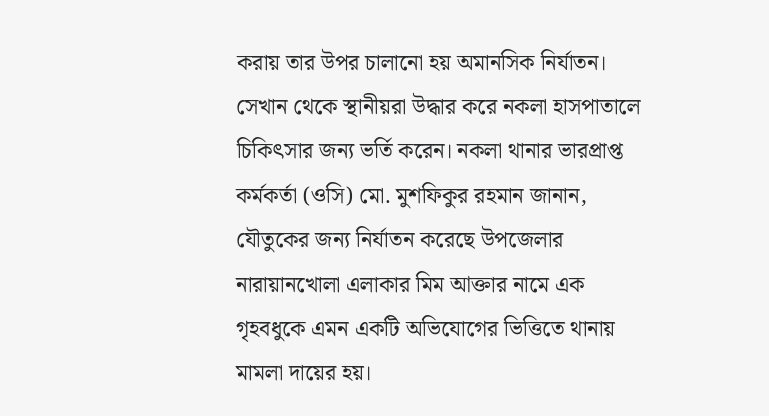করায় তার উপর চালানো হয় অমানসিক নির্যাতন।
সেখান থেকে স্থানীয়রা উদ্ধার করে নকলা হাসপাতালে চিকিৎসার জন্য ভর্তি করেন। নকলা থানার ভারপ্রাপ্ত কর্মকর্তা (ওসি) মো. মুশফিকুর রহমান জানান, যৌতুকের জন্য নির্যাতন করেছে উপজেলার নারায়ানখোলা এলাকার মিম আক্তার নামে এক গৃহবধুকে এমন একটি অভিযোগের ভিত্তিতে থানায় মামলা দায়ের হয়।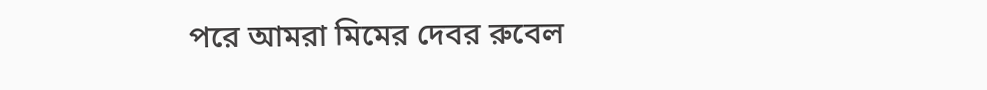পরে আমরা মিমের দেবর রুবেল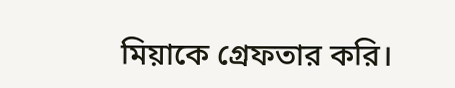মিয়াকে গ্রেফতার করি।